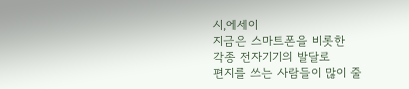시,에세이
지금은 스마트폰을 비롯한
각종 전자기기의 발달로
편지를 쓰는 사람들이 많이 줄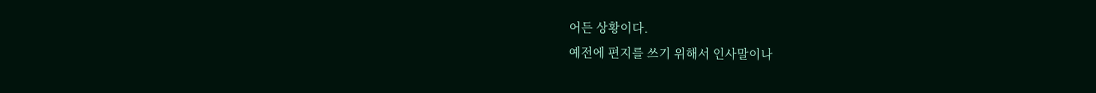어든 상황이다.
예전에 편지를 쓰기 위해서 인사말이나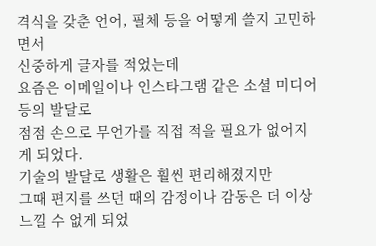격식을 갖춘 언어, 필체 등을 어떻게 쓸지 고민하면서
신중하게 글자를 적었는데
요즘은 이메일이나 인스타그램 같은 소셜 미디어 등의 발달로
점점 손으로 무언가를 직접 적을 필요가 없어지게 되었다.
기술의 발달로 생활은 훨씬 편리해졌지만
그때 편지를 쓰던 때의 감정이나 감동은 더 이상 느낄 수 없게 되었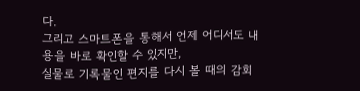다.
그리고 스마트폰을 통해서 언제 어디서도 내용을 바로 확인할 수 있지만,
실물로 기록물인 편지를 다시 볼 때의 감회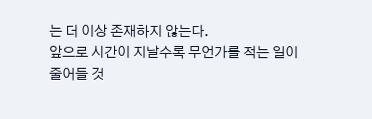는 더 이상 존재하지 않는다.
앞으로 시간이 지날수록 무언가를 적는 일이
줄어들 것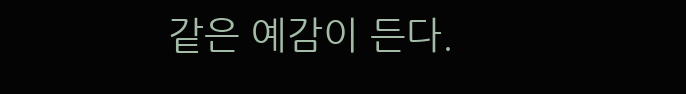같은 예감이 든다.